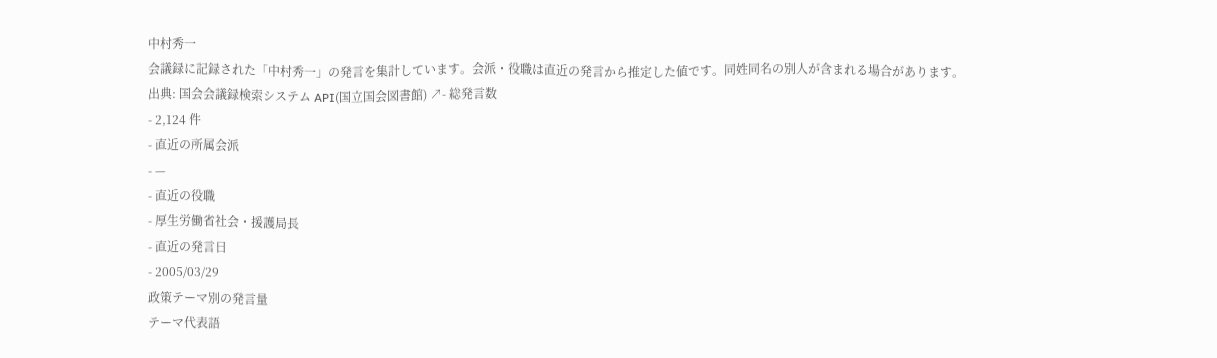中村秀一
会議録に記録された「中村秀一」の発言を集計しています。会派・役職は直近の発言から推定した値です。同姓同名の別人が含まれる場合があります。
出典: 国会会議録検索システム API(国立国会図書館) ↗- 総発言数
- 2,124 件
- 直近の所属会派
- —
- 直近の役職
- 厚生労働省社会・援護局長
- 直近の発言日
- 2005/03/29
政策テーマ別の発言量
テーマ代表語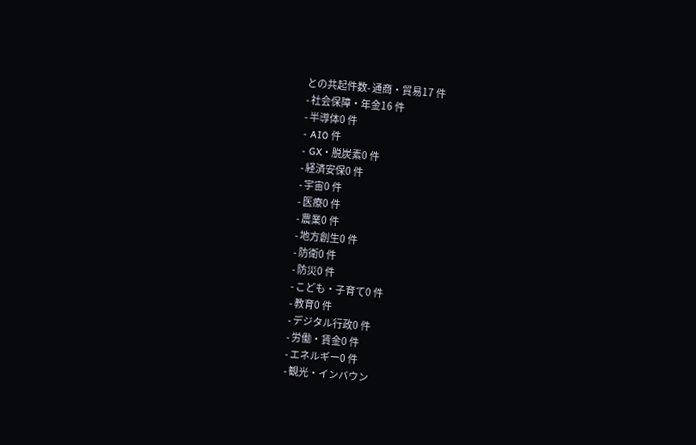との共起件数- 通商・貿易17 件
- 社会保障・年金16 件
- 半導体0 件
- AI0 件
- GX・脱炭素0 件
- 経済安保0 件
- 宇宙0 件
- 医療0 件
- 農業0 件
- 地方創生0 件
- 防衛0 件
- 防災0 件
- こども・子育て0 件
- 教育0 件
- デジタル行政0 件
- 労働・賃金0 件
- エネルギー0 件
- 観光・インバウン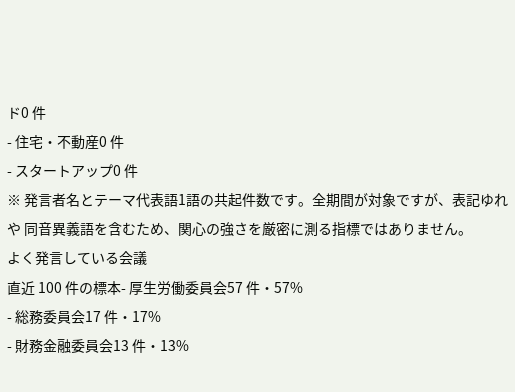ド0 件
- 住宅・不動産0 件
- スタートアップ0 件
※ 発言者名とテーマ代表語1語の共起件数です。全期間が対象ですが、表記ゆれや 同音異義語を含むため、関心の強さを厳密に測る指標ではありません。
よく発言している会議
直近 100 件の標本- 厚生労働委員会57 件・57%
- 総務委員会17 件・17%
- 財務金融委員会13 件・13%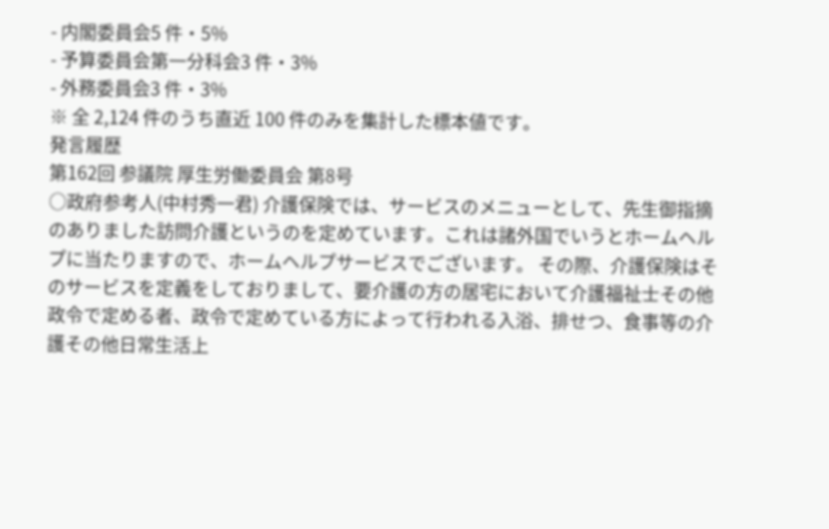- 内閣委員会5 件・5%
- 予算委員会第一分科会3 件・3%
- 外務委員会3 件・3%
※ 全 2,124 件のうち直近 100 件のみを集計した標本値です。
発言履歴
第162回 参議院 厚生労働委員会 第8号
○政府参考人(中村秀一君) 介護保険では、サービスのメニューとして、先生御指摘のありました訪問介護というのを定めています。これは諸外国でいうとホームヘルプに当たりますので、ホームヘルプサービスでございます。 その際、介護保険はそのサービスを定義をしておりまして、要介護の方の居宅において介護福祉士その他政令で定める者、政令で定めている方によって行われる入浴、排せつ、食事等の介護その他日常生活上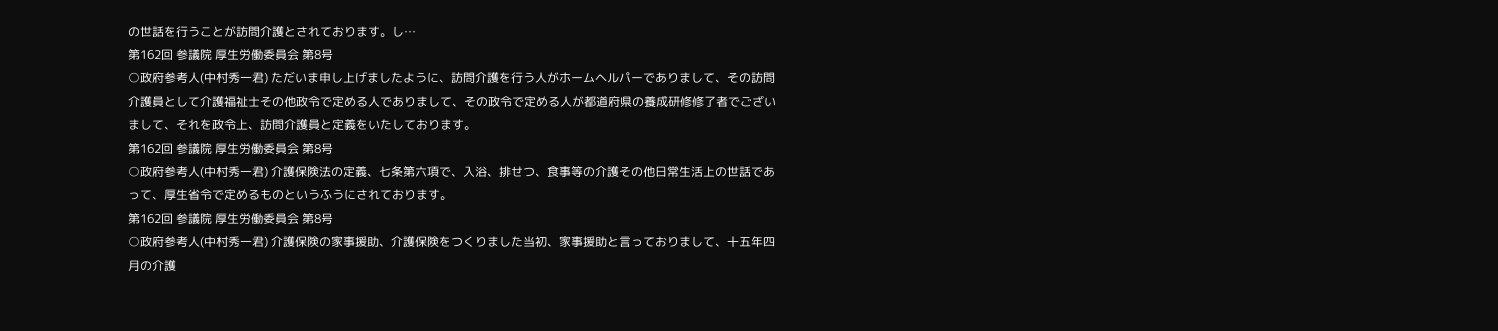の世話を行うことが訪問介護とされております。し…
第162回 参議院 厚生労働委員会 第8号
○政府参考人(中村秀一君) ただいま申し上げましたように、訪問介護を行う人がホームヘルパーでありまして、その訪問介護員として介護福祉士その他政令で定める人でありまして、その政令で定める人が都道府県の養成研修修了者でございまして、それを政令上、訪問介護員と定義をいたしております。
第162回 参議院 厚生労働委員会 第8号
○政府参考人(中村秀一君) 介護保険法の定義、七条第六項で、入浴、排せつ、食事等の介護その他日常生活上の世話であって、厚生省令で定めるものというふうにされております。
第162回 参議院 厚生労働委員会 第8号
○政府参考人(中村秀一君) 介護保険の家事援助、介護保険をつくりました当初、家事援助と言っておりまして、十五年四月の介護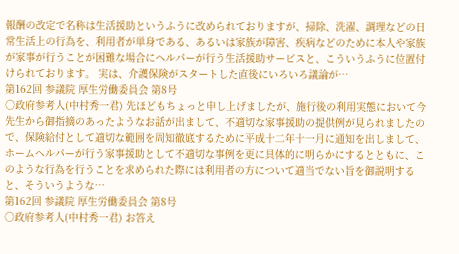報酬の改定で名称は生活援助というふうに改められておりますが、掃除、洗濯、調理などの日常生活上の行為を、利用者が単身である、あるいは家族が障害、疾病などのために本人や家族が家事が行うことが困難な場合にヘルパーが行う生活援助サービスと、こういうふうに位置付けられております。 実は、介護保険がスタートした直後にいろいろ議論が…
第162回 参議院 厚生労働委員会 第8号
○政府参考人(中村秀一君) 先ほどもちょっと申し上げましたが、施行後の利用実態において今先生から御指摘のあったようなお話が出まして、不適切な家事援助の提供例が見られましたので、保険給付として適切な範囲を周知徹底するために平成十二年十一月に通知を出しまして、ホームヘルパーが行う家事援助として不適切な事例を更に具体的に明らかにするとともに、このような行為を行うことを求められた際には利用者の方について適当でない旨を御説明すると、そういうような…
第162回 参議院 厚生労働委員会 第8号
○政府参考人(中村秀一君) お答え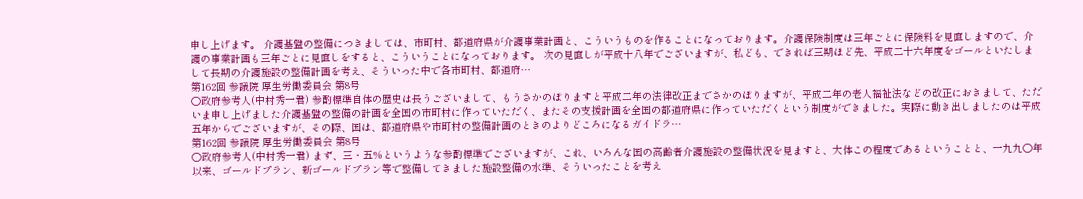申し上げます。 介護基盤の整備につきましては、市町村、都道府県が介護事業計画と、こういうものを作ることになっております。介護保険制度は三年ごとに保険料を見直しますので、介護の事業計画も三年ごとに見直しをすると、こういうことになっております。 次の見直しが平成十八年でございますが、私ども、できれば三期ほど先、平成二十六年度をゴールといたしまして長期の介護施設の整備計画を考え、そういった中で各市町村、都道府…
第162回 参議院 厚生労働委員会 第8号
○政府参考人(中村秀一君) 参酌標準自体の歴史は長うございまして、もうさかのぼりますと平成二年の法律改正までさかのぼりますが、平成二年の老人福祉法などの改正におきまして、ただいま申し上げました介護基盤の整備の計画を全国の市町村に作っていただく、またその支援計画を全国の都道府県に作っていただくという制度ができました。実際に動き出しましたのは平成五年からでございますが、その際、国は、都道府県や市町村の整備計画のときのよりどころになるガイドラ…
第162回 参議院 厚生労働委員会 第8号
○政府参考人(中村秀一君) まず、三・五%というような参酌標準でございますが、これ、いろんな国の高齢者介護施設の整備状況を見ますと、大体この程度であるということと、一九九〇年以来、ゴールドプラン、新ゴールドプラン等で整備してきました施設整備の水準、そういったことを考え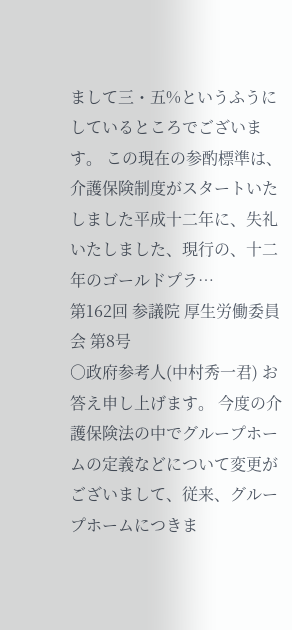まして三・五%というふうにしているところでございます。 この現在の参酌標準は、介護保険制度がスタートいたしました平成十二年に、失礼いたしました、現行の、十二年のゴールドプラ…
第162回 参議院 厚生労働委員会 第8号
○政府参考人(中村秀一君) お答え申し上げます。 今度の介護保険法の中でグループホームの定義などについて変更がございまして、従来、グループホームにつきま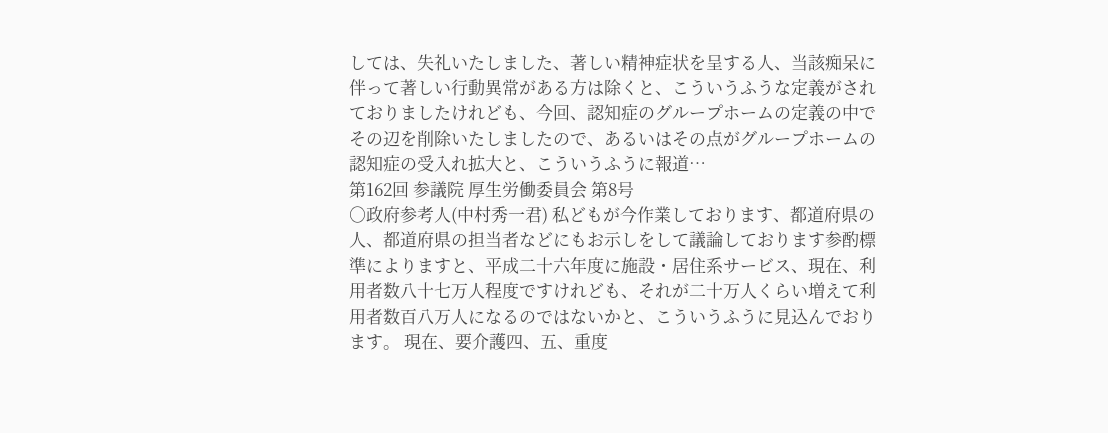しては、失礼いたしました、著しい精神症状を呈する人、当該痴呆に伴って著しい行動異常がある方は除くと、こういうふうな定義がされておりましたけれども、今回、認知症のグループホームの定義の中でその辺を削除いたしましたので、あるいはその点がグループホームの認知症の受入れ拡大と、こういうふうに報道…
第162回 参議院 厚生労働委員会 第8号
○政府参考人(中村秀一君) 私どもが今作業しております、都道府県の人、都道府県の担当者などにもお示しをして議論しております参酌標準によりますと、平成二十六年度に施設・居住系サービス、現在、利用者数八十七万人程度ですけれども、それが二十万人くらい増えて利用者数百八万人になるのではないかと、こういうふうに見込んでおります。 現在、要介護四、五、重度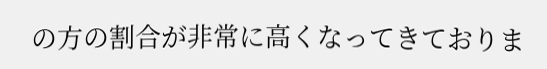の方の割合が非常に高くなってきておりま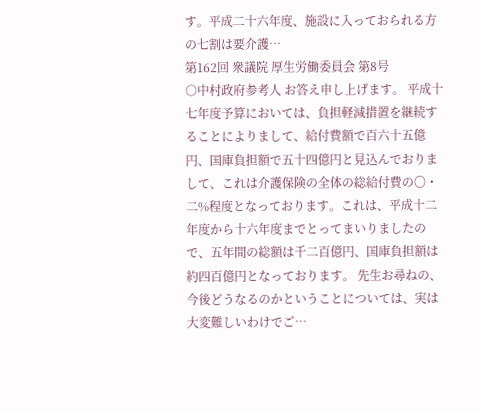す。平成二十六年度、施設に入っておられる方の七割は要介護…
第162回 衆議院 厚生労働委員会 第8号
○中村政府参考人 お答え申し上げます。 平成十七年度予算においては、負担軽減措置を継続することによりまして、給付費額で百六十五億円、国庫負担額で五十四億円と見込んでおりまして、これは介護保険の全体の総給付費の〇・二%程度となっております。これは、平成十二年度から十六年度までとってまいりましたので、五年間の総額は千二百億円、国庫負担額は約四百億円となっております。 先生お尋ねの、今後どうなるのかということについては、実は大変難しいわけでご…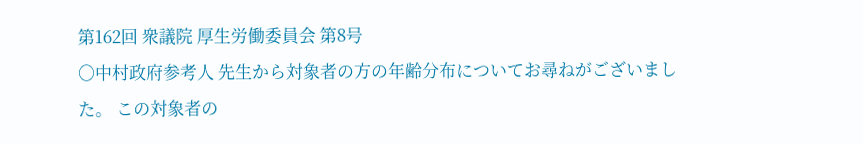第162回 衆議院 厚生労働委員会 第8号
○中村政府参考人 先生から対象者の方の年齢分布についてお尋ねがございました。 この対象者の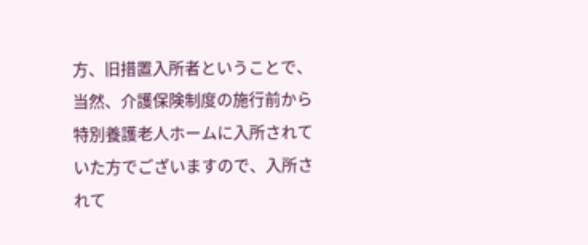方、旧措置入所者ということで、当然、介護保険制度の施行前から特別養護老人ホームに入所されていた方でございますので、入所されて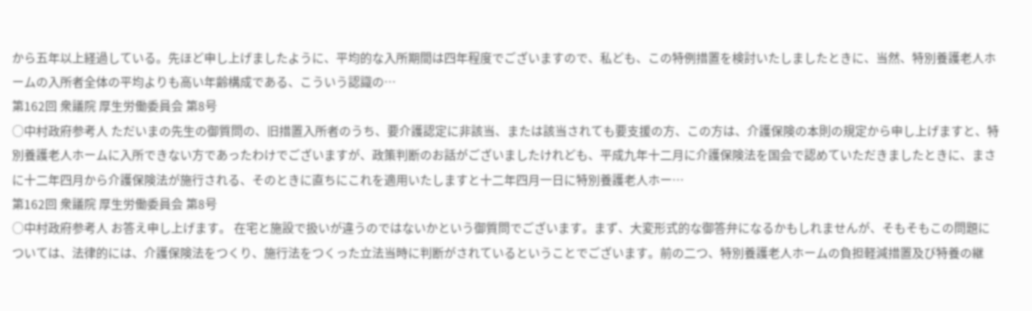から五年以上経過している。先ほど申し上げましたように、平均的な入所期間は四年程度でございますので、私ども、この特例措置を検討いたしましたときに、当然、特別養護老人ホームの入所者全体の平均よりも高い年齢構成である、こういう認識の…
第162回 衆議院 厚生労働委員会 第8号
○中村政府参考人 ただいまの先生の御質問の、旧措置入所者のうち、要介護認定に非該当、または該当されても要支援の方、この方は、介護保険の本則の規定から申し上げますと、特別養護老人ホームに入所できない方であったわけでございますが、政策判断のお話がございましたけれども、平成九年十二月に介護保険法を国会で認めていただきましたときに、まさに十二年四月から介護保険法が施行される、そのときに直ちにこれを適用いたしますと十二年四月一日に特別養護老人ホー…
第162回 衆議院 厚生労働委員会 第8号
○中村政府参考人 お答え申し上げます。 在宅と施設で扱いが違うのではないかという御質問でございます。まず、大変形式的な御答弁になるかもしれませんが、そもそもこの問題については、法律的には、介護保険法をつくり、施行法をつくった立法当時に判断がされているということでございます。前の二つ、特別養護老人ホームの負担軽減措置及び特養の継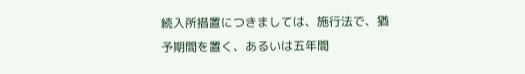続入所措置につきましては、施行法で、猶予期間を置く、あるいは五年間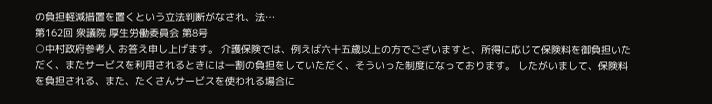の負担軽減措置を置くという立法判断がなされ、法…
第162回 衆議院 厚生労働委員会 第8号
○中村政府参考人 お答え申し上げます。 介護保険では、例えば六十五歳以上の方でございますと、所得に応じて保険料を御負担いただく、またサービスを利用されるときには一割の負担をしていただく、そういった制度になっております。 したがいまして、保険料を負担される、また、たくさんサービスを使われる場合に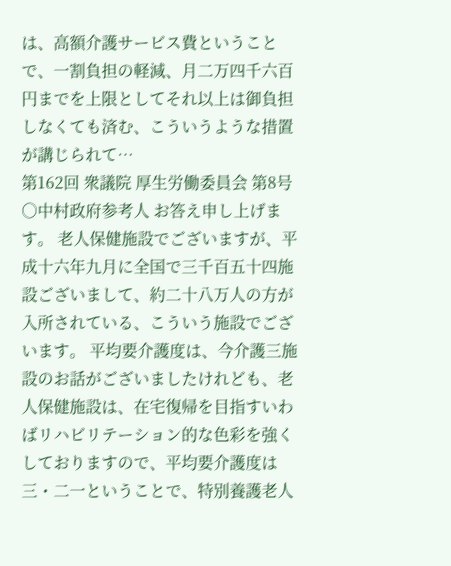は、高額介護サービス費ということで、一割負担の軽減、月二万四千六百円までを上限としてそれ以上は御負担しなくても済む、こういうような措置が講じられて…
第162回 衆議院 厚生労働委員会 第8号
○中村政府参考人 お答え申し上げます。 老人保健施設でございますが、平成十六年九月に全国で三千百五十四施設ございまして、約二十八万人の方が入所されている、こういう施設でございます。 平均要介護度は、今介護三施設のお話がございましたけれども、老人保健施設は、在宅復帰を目指すいわばリハビリテーション的な色彩を強くしておりますので、平均要介護度は三・二一ということで、特別養護老人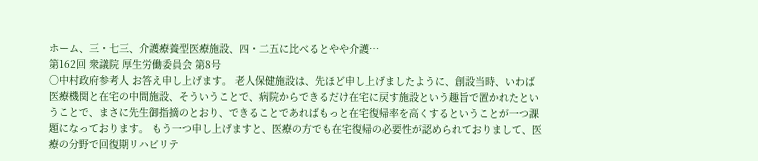ホーム、三・七三、介護療養型医療施設、四・二五に比べるとやや介護…
第162回 衆議院 厚生労働委員会 第8号
○中村政府参考人 お答え申し上げます。 老人保健施設は、先ほど申し上げましたように、創設当時、いわば医療機関と在宅の中間施設、そういうことで、病院からできるだけ在宅に戻す施設という趣旨で置かれたということで、まさに先生御指摘のとおり、できることであればもっと在宅復帰率を高くするということが一つ課題になっております。 もう一つ申し上げますと、医療の方でも在宅復帰の必要性が認められておりまして、医療の分野で回復期リハビリテ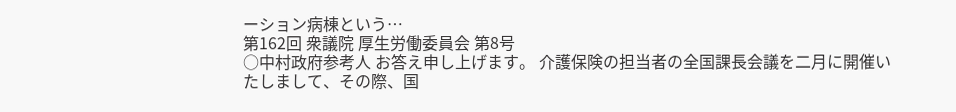ーション病棟という…
第162回 衆議院 厚生労働委員会 第8号
○中村政府参考人 お答え申し上げます。 介護保険の担当者の全国課長会議を二月に開催いたしまして、その際、国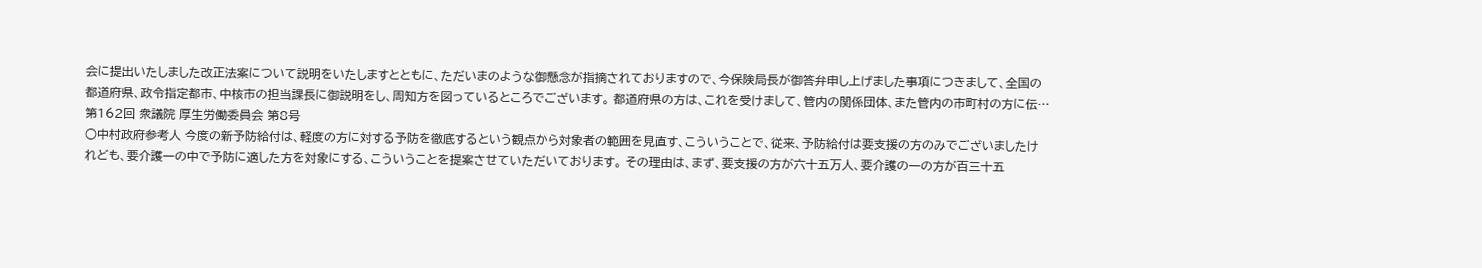会に提出いたしました改正法案について説明をいたしますとともに、ただいまのような御懸念が指摘されておりますので、今保険局長が御答弁申し上げました事項につきまして、全国の都道府県、政令指定都市、中核市の担当課長に御説明をし、周知方を図っているところでございます。 都道府県の方は、これを受けまして、管内の関係団体、また管内の市町村の方に伝…
第162回 衆議院 厚生労働委員会 第8号
○中村政府参考人 今度の新予防給付は、軽度の方に対する予防を徹底するという観点から対象者の範囲を見直す、こういうことで、従来、予防給付は要支援の方のみでございましたけれども、要介護一の中で予防に適した方を対象にする、こういうことを提案させていただいております。 その理由は、まず、要支援の方が六十五万人、要介護の一の方が百三十五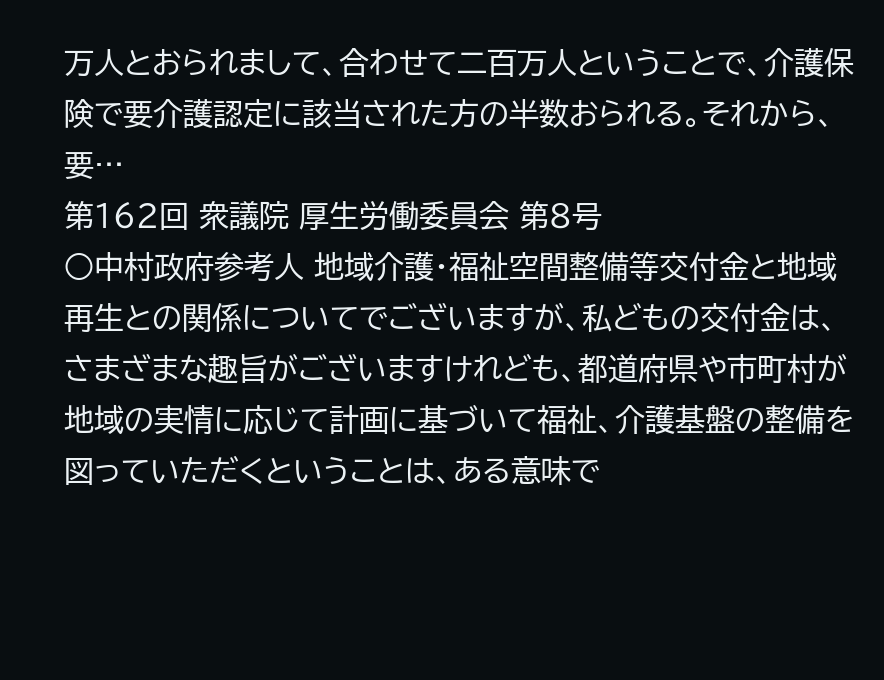万人とおられまして、合わせて二百万人ということで、介護保険で要介護認定に該当された方の半数おられる。それから、要…
第162回 衆議院 厚生労働委員会 第8号
○中村政府参考人 地域介護・福祉空間整備等交付金と地域再生との関係についてでございますが、私どもの交付金は、さまざまな趣旨がございますけれども、都道府県や市町村が地域の実情に応じて計画に基づいて福祉、介護基盤の整備を図っていただくということは、ある意味で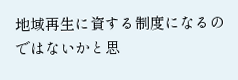地域再生に資する制度になるのではないかと思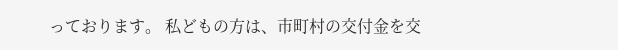っております。 私どもの方は、市町村の交付金を交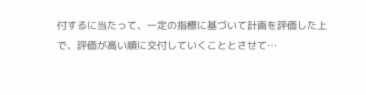付するに当たって、一定の指標に基づいて計画を評価した上で、評価が高い順に交付していくこととさせて…